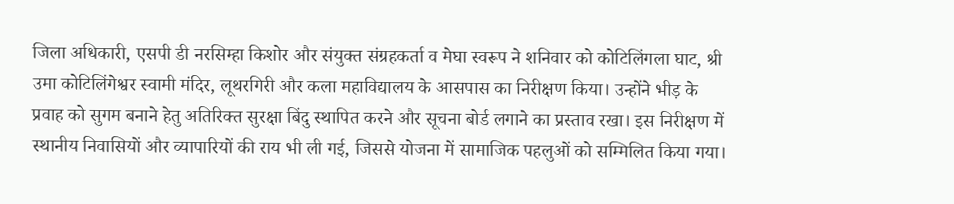जिला अधिकारी, एसपी डी नरसिम्हा किशोर और संयुक्त संग्रहकर्ता व मेघा स्वरूप ने शनिवार को कोटिलिंगला घाट, श्री उमा कोटिलिंगेश्वर स्वामी मंदिर, लूथरगिरी और कला महाविद्यालय के आसपास का निरीक्षण किया। उन्होंने भीड़ के प्रवाह को सुगम बनाने हेतु अतिरिक्त सुरक्षा बिंदु स्थापित करने और सूचना बोर्ड लगाने का प्रस्ताव रखा। इस निरीक्षण में स्थानीय निवासियों और व्यापारियों की राय भी ली गई, जिससे योजना में सामाजिक पहलुओं को सम्मिलित किया गया।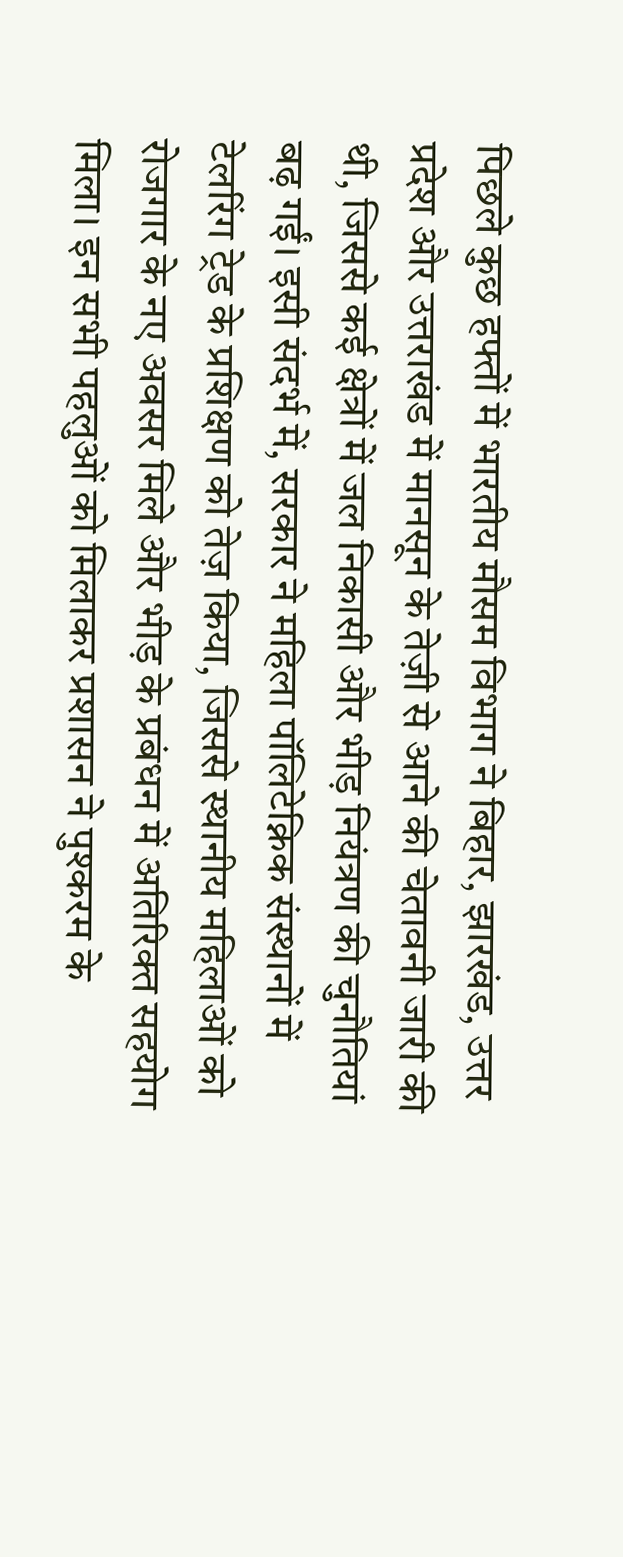पिछले कुछ हफ्तों में भारतीय मौसम विभाग ने बिहार, झारखंड, उत्तर प्रदेश और उत्तराखंड में मानसून के तेज़ी से आने की चेतावनी जारी की थी, जिससे कई क्षेत्रों में जल निकासी और भीड़ नियंत्रण की चुनौतियां बढ़ गईं। इसी संदर्भ में, सरकार ने महिला पॉलिटेक्निक संस्थानों में टेलरिंग ट्रेड के प्रशिक्षण को तेज़ किया, जिससे स्थानीय महिलाओं को रोजगार के नए अवसर मिले और भीड़ के प्रबंधन में अतिरिक्त सहयोग मिला। इन सभी पहलुओं को मिलाकर प्रशासन ने पुश्करम के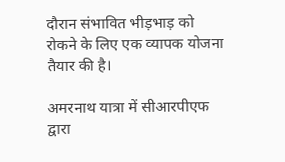दौरान संभावित भीड़भाड़ को रोकने के लिए एक व्यापक योजना तैयार की है।

अमरनाथ यात्रा में सीआरपीएफ द्वारा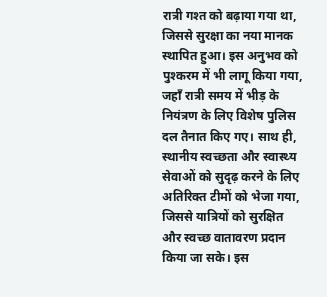रात्री गश्त को बढ़ाया गया था, जिससे सुरक्षा का नया मानक स्थापित हुआ। इस अनुभव को पुश्करम में भी लागू किया गया, जहाँ रात्री समय में भीड़ के नियंत्रण के लिए विशेष पुलिस दल तैनात किए गए। साथ ही, स्थानीय स्वच्छता और स्वास्थ्य सेवाओं को सुदृढ़ करने के लिए अतिरिक्त टीमों को भेजा गया, जिससे यात्रियों को सुरक्षित और स्वच्छ वातावरण प्रदान किया जा सके। इस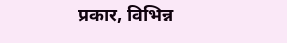प्रकार, विभिन्न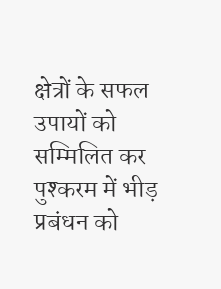क्षेत्रों के सफल उपायों को सम्मिलित कर पुश्करम में भीड़ प्रबंधन को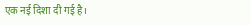एक नई दिशा दी गई है।